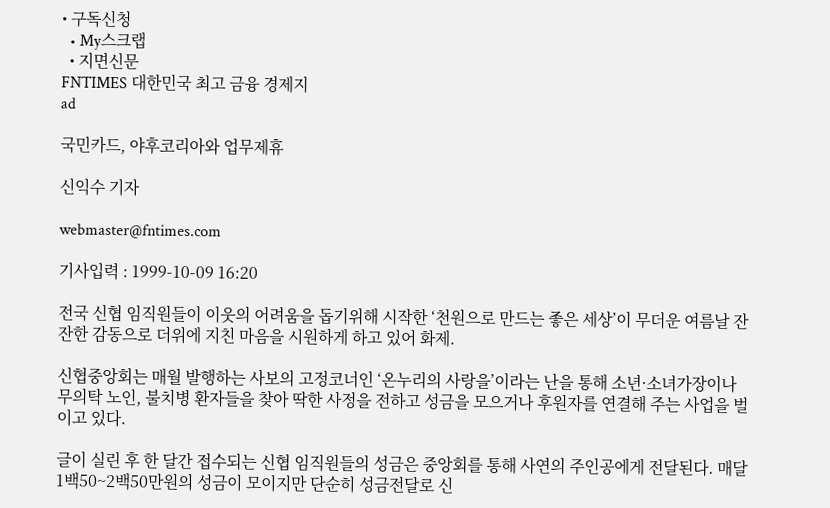• 구독신청
  • My스크랩
  • 지면신문
FNTIMES 대한민국 최고 금융 경제지
ad

국민카드, 야후코리아와 업무제휴

신익수 기자

webmaster@fntimes.com

기사입력 : 1999-10-09 16:20

전국 신협 임직원들이 이웃의 어려움을 돕기위해 시작한 ‘천원으로 만드는 좋은 세상’이 무더운 여름날 잔잔한 감동으로 더위에 지친 마음을 시원하게 하고 있어 화제.

신협중앙회는 매월 발행하는 사보의 고정코너인 ‘온누리의 사랑을’이라는 난을 통해 소년·소녀가장이나 무의탁 노인, 불치병 환자들을 찾아 딱한 사정을 전하고 성금을 모으거나 후원자를 연결해 주는 사업을 벌이고 있다.

글이 실린 후 한 달간 접수되는 신협 임직원들의 성금은 중앙회를 통해 사연의 주인공에게 전달된다. 매달 1백50~2백50만원의 성금이 모이지만 단순히 성금전달로 신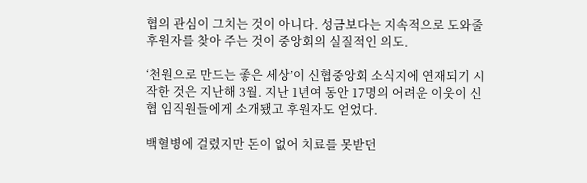협의 관심이 그치는 것이 아니다. 성금보다는 지속적으로 도와줄 후원자를 찾아 주는 것이 중앙회의 실질적인 의도.

‘천원으로 만드는 좋은 세상’이 신협중앙회 소식지에 연재되기 시작한 것은 지난해 3월. 지난 1년여 동안 17명의 어려운 이웃이 신협 임직원들에게 소개됐고 후원자도 얻었다.

백혈병에 걸렸지만 돈이 없어 치료를 못받던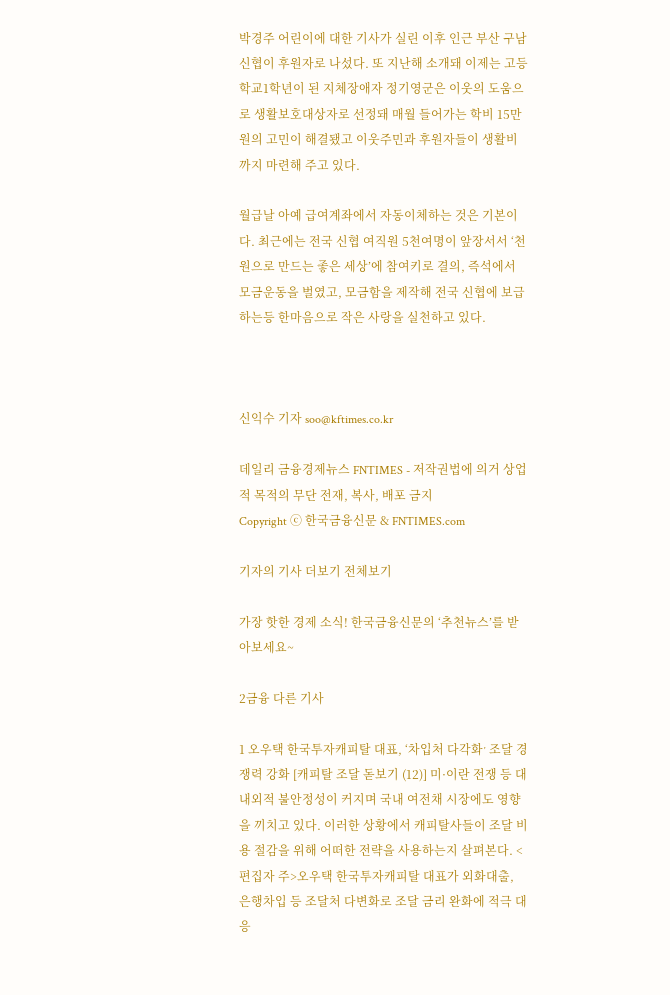박경주 어린이에 대한 기사가 실린 이후 인근 부산 구남신협이 후원자로 나섰다. 또 지난해 소개돼 이제는 고등학교1학년이 된 지체장애자 정기영군은 이웃의 도움으로 생활보호대상자로 선정돼 매월 들어가는 학비 15만원의 고민이 해결됐고 이웃주민과 후원자들이 생활비까지 마련해 주고 있다.

월급날 아예 급여계좌에서 자동이체하는 것은 기본이다. 최근에는 전국 신협 여직원 5천여명이 앞장서서 ‘천원으로 만드는 좋은 세상’에 참여키로 결의, 즉석에서 모금운동을 벌였고, 모금함을 제작해 전국 신협에 보급하는등 한마음으로 작은 사랑을 실천하고 있다.



신익수 기자 soo@kftimes.co.kr

데일리 금융경제뉴스 FNTIMES - 저작권법에 의거 상업적 목적의 무단 전재, 복사, 배포 금지
Copyright ⓒ 한국금융신문 & FNTIMES.com

기자의 기사 더보기 전체보기

가장 핫한 경제 소식! 한국금융신문의 ‘추천뉴스’를 받아보세요~

2금융 다른 기사

1 오우택 한국투자캐피탈 대표, ‘차입처 다각화ʼ 조달 경쟁력 강화 [캐피탈 조달 돋보기 (12)] 미·이란 전쟁 등 대내외적 불안정성이 커지며 국내 여전채 시장에도 영향을 끼치고 있다. 이러한 상황에서 캐피탈사들이 조달 비용 절감을 위해 어떠한 전략을 사용하는지 살펴본다. <편집자 주>오우택 한국투자캐피탈 대표가 외화대출, 은행차입 등 조달처 다변화로 조달 금리 완화에 적극 대응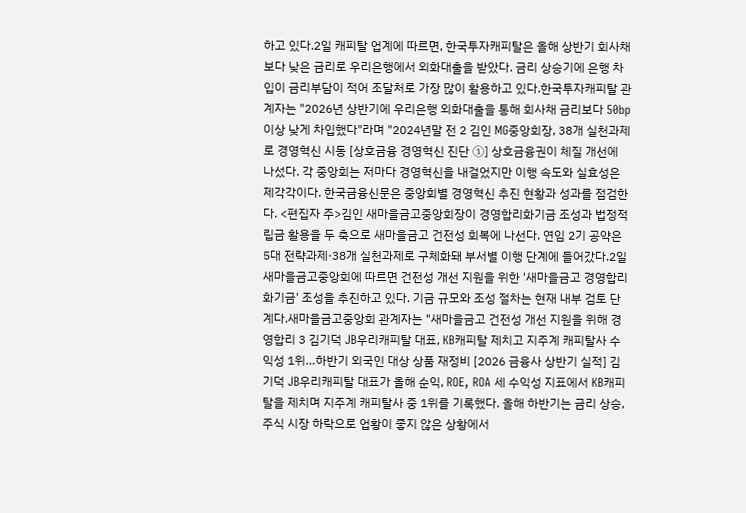하고 있다.2일 캐피탈 업계에 따르면, 한국투자캐피탈은 올해 상반기 회사채보다 낮은 금리로 우리은행에서 외화대출을 받았다. 금리 상승기에 은행 차입이 금리부담이 적어 조달처로 가장 많이 활용하고 있다.한국투자캐피탈 관계자는 "2026년 상반기에 우리은행 외화대출을 통해 회사채 금리보다 50bp 이상 낮게 차입했다"라며 "2024년말 전 2 김인 MG중앙회장, 38개 실천과제로 경영혁신 시동 [상호금융 경영혁신 진단 ①] 상호금융권이 체질 개선에 나섰다. 각 중앙회는 저마다 경영혁신을 내걸었지만 이행 속도와 실효성은 제각각이다. 한국금융신문은 중앙회별 경영혁신 추진 현황과 성과를 점검한다. <편집자 주>김인 새마을금고중앙회장이 경영합리화기금 조성과 법정적립금 활용을 두 축으로 새마을금고 건전성 회복에 나선다. 연임 2기 공약은 5대 전략과제·38개 실천과제로 구체화돼 부서별 이행 단계에 들어갔다.2일 새마을금고중앙회에 따르면 건전성 개선 지원을 위한 '새마을금고 경영합리화기금' 조성을 추진하고 있다. 기금 규모와 조성 절차는 현재 내부 검토 단계다.새마을금고중앙회 관계자는 "새마을금고 건전성 개선 지원을 위해 경영합리 3 김기덕 JB우리캐피탈 대표, KB캐피탈 제치고 지주계 캐피탈사 수익성 1위…하반기 외국인 대상 상품 재정비 [2026 금융사 상반기 실적] 김기덕 JB우리캐피탈 대표가 올해 순익, ROE, ROA 세 수익성 지표에서 KB캐피탈을 제치며 지주계 캐피탈사 중 1위를 기록했다. 올해 하반기는 금리 상승, 주식 시장 하락으로 업황이 좋지 않은 상황에서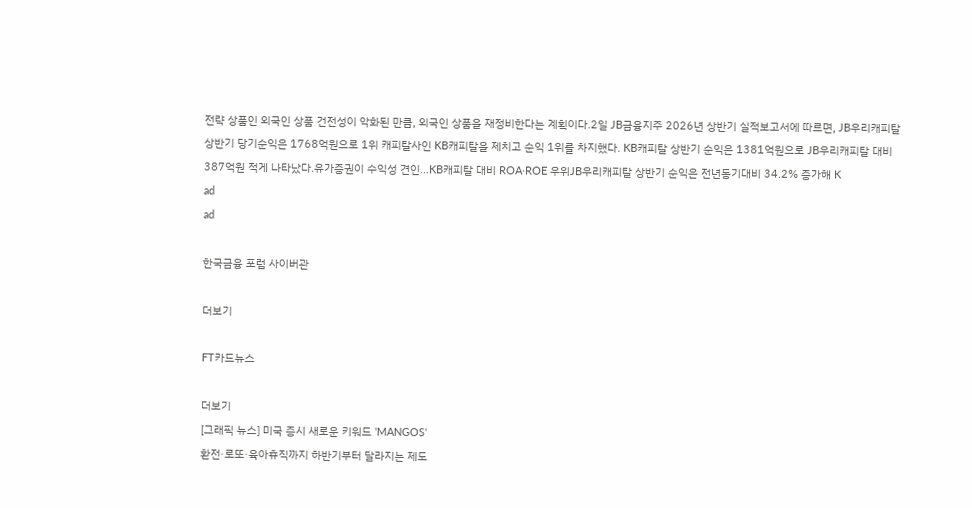전략 상품인 외국인 상품 건전성이 악화된 만큼, 외국인 상품을 재정비한다는 계획이다.2일 JB금융지주 2026년 상반기 실적보고서에 따르면, JB우리캐피탈 상반기 당기순익은 1768억원으로 1위 캐피탈사인 KB캐피탈을 제치고 순익 1위를 차지했다. KB캐피탈 상반기 순익은 1381억원으로 JB우리캐피탈 대비 387억원 적게 나타났다.유가증권이 수익성 견인…KB캐피탈 대비 ROA·ROE 우위JB우리캐피탈 상반기 순익은 전년동기대비 34.2% 증가해 K
ad
ad

한국금융 포럼 사이버관

더보기

FT카드뉴스

더보기
[그래픽 뉴스] 미국 증시 새로운 키워드 'MANGOS'
환전·로또·육아휴직까지 하반기부터 달라지는 제도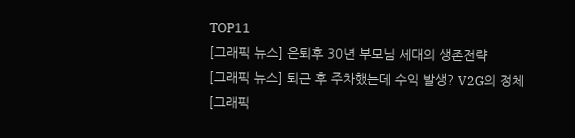TOP11
[그래픽 뉴스] 은퇴후 30년 부모님 세대의 생존전략
[그래픽 뉴스] 퇴근 후 주차했는데 수익 발생? V2G의 정체
[그래픽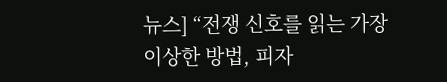뉴스] “전쟁 신호를 읽는 가장 이상한 방법, 피자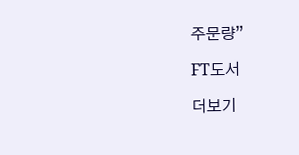주문량”

FT도서

더보기